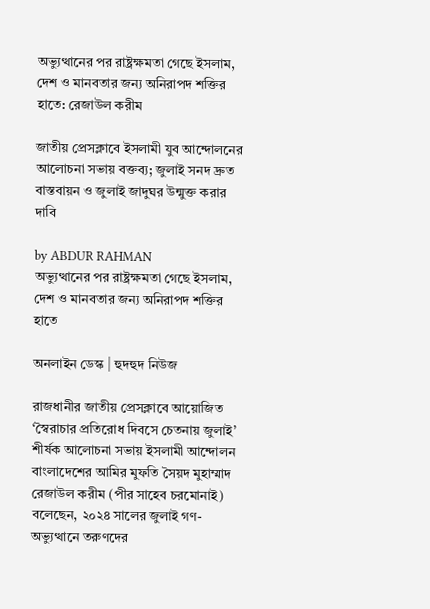অভ্যুত্থানের পর রাষ্ট্রক্ষমতা গেছে ইসলাম, দেশ ও মানবতার জন্য অনিরাপদ শক্তির হাতে: রেজাউল করীম

জাতীয় প্রেসক্লাবে ইসলামী যুব আন্দোলনের আলোচনা সভায় বক্তব্য; জুলাই সনদ দ্রুত বাস্তবায়ন ও জুলাই জাদুঘর উন্মুক্ত করার দাবি

by ABDUR RAHMAN
অভ্যুত্থানের পর রাষ্ট্রক্ষমতা গেছে ইসলাম, দেশ ও মানবতার জন্য অনিরাপদ শক্তির হাতে

অনলাইন ডেস্ক | হুদহুদ নিউজ

রাজধানীর জাতীয় প্রেসক্লাবে আয়োজিত ‘স্বৈরাচার প্রতিরোধ দিবসে চেতনায় জুলাই’ শীর্ষক আলোচনা সভায় ইসলামী আন্দোলন বাংলাদেশের আমির মুফতি সৈয়দ মুহাম্মাদ রেজাউল করীম (পীর সাহেব চরমোনাই) বলেছেন, ২০২৪ সালের জুলাই গণ-অভ্যুত্থানে তরুণদের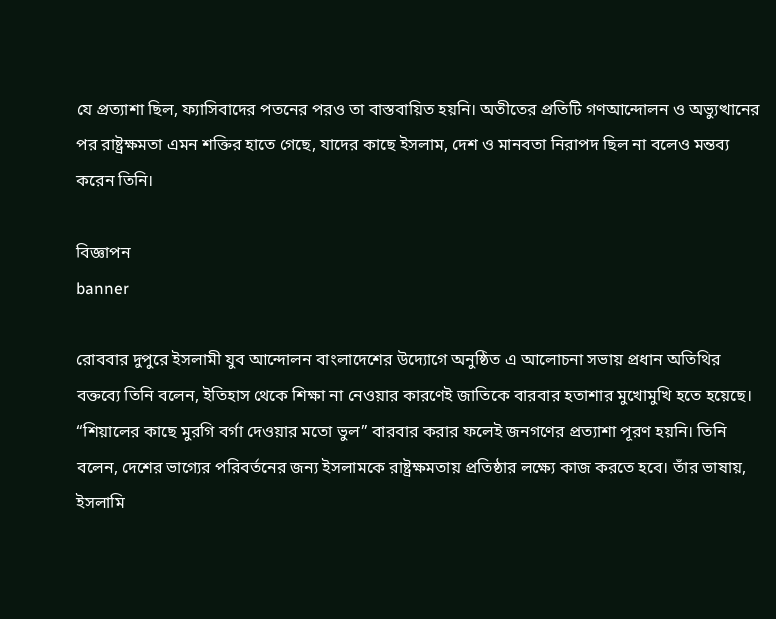যে প্রত্যাশা ছিল, ফ্যাসিবাদের পতনের পরও তা বাস্তবায়িত হয়নি। অতীতের প্রতিটি গণআন্দোলন ও অভ্যুত্থানের পর রাষ্ট্রক্ষমতা এমন শক্তির হাতে গেছে, যাদের কাছে ইসলাম, দেশ ও মানবতা নিরাপদ ছিল না বলেও মন্তব্য করেন তিনি।

বিজ্ঞাপন
banner

রোববার দুপুরে ইসলামী যুব আন্দোলন বাংলাদেশের উদ্যোগে অনুষ্ঠিত এ আলোচনা সভায় প্রধান অতিথির বক্তব্যে তিনি বলেন, ইতিহাস থেকে শিক্ষা না নেওয়ার কারণেই জাতিকে বারবার হতাশার মুখোমুখি হতে হয়েছে। “শিয়ালের কাছে মুরগি বর্গা দেওয়ার মতো ভুল” বারবার করার ফলেই জনগণের প্রত্যাশা পূরণ হয়নি। তিনি বলেন, দেশের ভাগ্যের পরিবর্তনের জন্য ইসলামকে রাষ্ট্রক্ষমতায় প্রতিষ্ঠার লক্ষ্যে কাজ করতে হবে। তাঁর ভাষায়, ইসলামি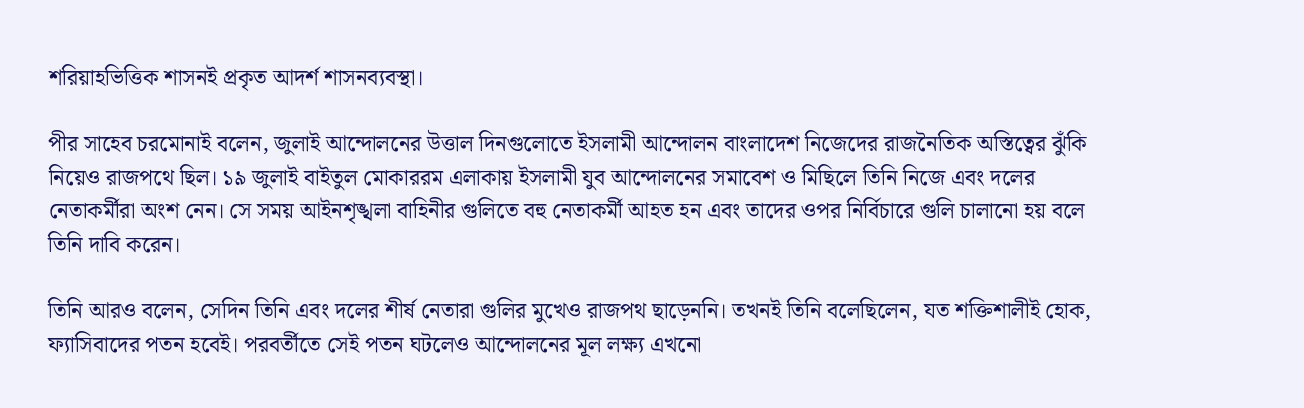শরিয়াহভিত্তিক শাসনই প্রকৃত আদর্শ শাসনব্যবস্থা।

পীর সাহেব চরমোনাই বলেন, জুলাই আন্দোলনের উত্তাল দিনগুলোতে ইসলামী আন্দোলন বাংলাদেশ নিজেদের রাজনৈতিক অস্তিত্বের ঝুঁকি নিয়েও রাজপথে ছিল। ১৯ জুলাই বাইতুল মোকাররম এলাকায় ইসলামী যুব আন্দোলনের সমাবেশ ও মিছিলে তিনি নিজে এবং দলের নেতাকর্মীরা অংশ নেন। সে সময় আইনশৃঙ্খলা বাহিনীর গুলিতে বহু নেতাকর্মী আহত হন এবং তাদের ওপর নির্বিচারে গুলি চালানো হয় বলে তিনি দাবি করেন।

তিনি আরও বলেন, সেদিন তিনি এবং দলের শীর্ষ নেতারা গুলির মুখেও রাজপথ ছাড়েননি। তখনই তিনি বলেছিলেন, যত শক্তিশালীই হোক, ফ্যাসিবাদের পতন হবেই। পরবর্তীতে সেই পতন ঘটলেও আন্দোলনের মূল লক্ষ্য এখনো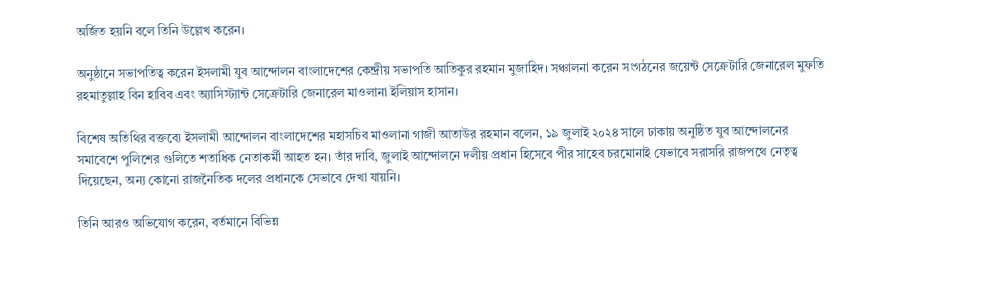অর্জিত হয়নি বলে তিনি উল্লেখ করেন।

অনুষ্ঠানে সভাপতিত্ব করেন ইসলামী যুব আন্দোলন বাংলাদেশের কেন্দ্রীয় সভাপতি আতিকুর রহমান মুজাহিদ। সঞ্চালনা করেন সংগঠনের জয়েন্ট সেক্রেটারি জেনারেল মুফতি রহমাতুল্লাহ বিন হাবিব এবং অ্যাসিস্ট্যান্ট সেক্রেটারি জেনারেল মাওলানা ইলিয়াস হাসান।

বিশেষ অতিথির বক্তব্যে ইসলামী আন্দোলন বাংলাদেশের মহাসচিব মাওলানা গাজী আতাউর রহমান বলেন, ১৯ জুলাই ২০২৪ সালে ঢাকায় অনুষ্ঠিত যুব আন্দোলনের সমাবেশে পুলিশের গুলিতে শতাধিক নেতাকর্মী আহত হন। তাঁর দাবি, জুলাই আন্দোলনে দলীয় প্রধান হিসেবে পীর সাহেব চরমোনাই যেভাবে সরাসরি রাজপথে নেতৃত্ব দিয়েছেন, অন্য কোনো রাজনৈতিক দলের প্রধানকে সেভাবে দেখা যায়নি।

তিনি আরও অভিযোগ করেন, বর্তমানে বিভিন্ন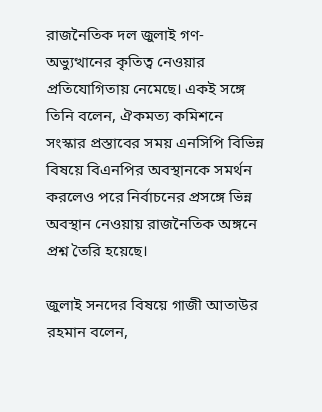রাজনৈতিক দল জুলাই গণ-অভ্যুত্থানের কৃতিত্ব নেওয়ার প্রতিযোগিতায় নেমেছে। একই সঙ্গে তিনি বলেন, ঐকমত্য কমিশনে সংস্কার প্রস্তাবের সময় এনসিপি বিভিন্ন বিষয়ে বিএনপির অবস্থানকে সমর্থন করলেও পরে নির্বাচনের প্রসঙ্গে ভিন্ন অবস্থান নেওয়ায় রাজনৈতিক অঙ্গনে প্রশ্ন তৈরি হয়েছে।

জুলাই সনদের বিষয়ে গাজী আতাউর রহমান বলেন,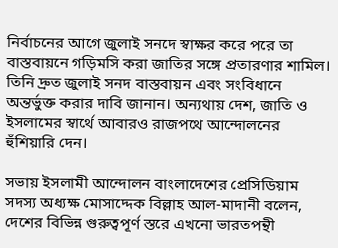নির্বাচনের আগে জুলাই সনদে স্বাক্ষর করে পরে তা বাস্তবায়নে গড়িমসি করা জাতির সঙ্গে প্রতারণার শামিল। তিনি দ্রুত জুলাই সনদ বাস্তবায়ন এবং সংবিধানে অন্তর্ভুক্ত করার দাবি জানান। অন্যথায় দেশ, জাতি ও ইসলামের স্বার্থে আবারও রাজপথে আন্দোলনের হুঁশিয়ারি দেন।

সভায় ইসলামী আন্দোলন বাংলাদেশের প্রেসিডিয়াম সদস্য অধ্যক্ষ মোসাদ্দেক বিল্লাহ আল-মাদানী বলেন, দেশের বিভিন্ন গুরুত্বপূর্ণ স্তরে এখনো ভারতপন্থী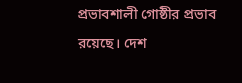প্রভাবশালী গোষ্ঠীর প্রভাব রয়েছে। দেশ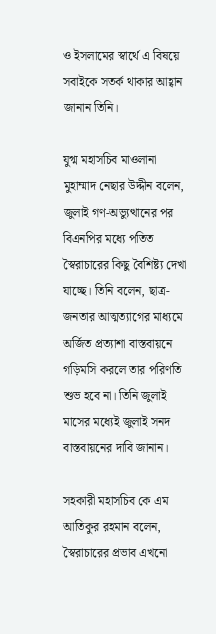ও ইসলামের স্বার্থে এ বিষয়ে সবাইকে সতর্ক থাকার আহ্বান জানান তিনি।

যুগ্ম মহাসচিব মাওলানা মুহাম্মাদ নেছার উদ্দীন বলেন, জুলাই গণ-অভ্যুত্থানের পর বিএনপির মধ্যে পতিত স্বৈরাচারের কিছু বৈশিষ্ট্য দেখা যাচ্ছে। তিনি বলেন, ছাত্র-জনতার আত্মত্যাগের মাধ্যমে অর্জিত প্রত্যাশা বাস্তবায়নে গড়িমসি করলে তার পরিণতি শুভ হবে না। তিনি জুলাই মাসের মধ্যেই জুলাই সনদ বাস্তবায়নের দাবি জানান।

সহকারী মহাসচিব কে এম আতিকুর রহমান বলেন, স্বৈরাচারের প্রভাব এখনো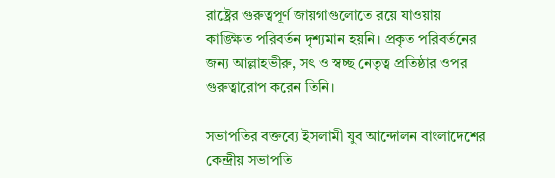রাষ্ট্রের গুরুত্বপূর্ণ জায়গাগুলোতে রয়ে যাওয়ায় কাঙ্ক্ষিত পরিবর্তন দৃশ্যমান হয়নি। প্রকৃত পরিবর্তনের জন্য আল্লাহভীরু, সৎ ও স্বচ্ছ নেতৃত্ব প্রতিষ্ঠার ওপর গুরুত্বারোপ করেন তিনি।

সভাপতির বক্তব্যে ইসলামী যুব আন্দোলন বাংলাদেশের কেন্দ্রীয় সভাপতি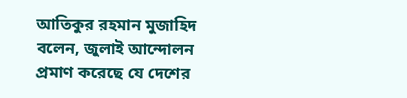আতিকুর রহমান মুজাহিদ বলেন, জুলাই আন্দোলন প্রমাণ করেছে যে দেশের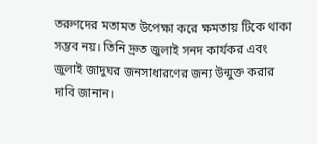তরুণদের মতামত উপেক্ষা করে ক্ষমতায় টিকে থাকা সম্ভব নয়। তিনি দ্রুত জুলাই সনদ কার্যকর এবং জুলাই জাদুঘর জনসাধারণের জন্য উন্মুক্ত করার দাবি জানান।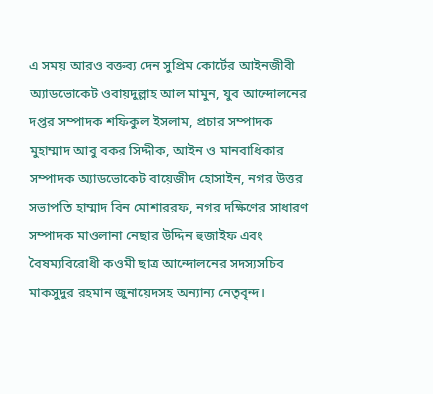এ সময় আরও বক্তব্য দেন সুপ্রিম কোর্টের আইনজীবী অ্যাডভোকেট ওবায়দুল্লাহ আল মামুন, যুব আন্দোলনের দপ্তর সম্পাদক শফিকুল ইসলাম, প্রচার সম্পাদক মুহাম্মাদ আবু বকর সিদ্দীক, আইন ও মানবাধিকার সম্পাদক অ্যাডভোকেট বায়েজীদ হোসাইন, নগর উত্তর সভাপতি হাম্মাদ বিন মোশাররফ, নগর দক্ষিণের সাধারণ সম্পাদক মাওলানা নেছার উদ্দিন হুজাইফ এবং বৈষম্যবিরোধী কওমী ছাত্র আন্দোলনের সদস্যসচিব মাকসুদুর রহমান জুনায়েদসহ অন্যান্য নেতৃবৃন্দ।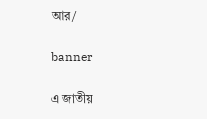আর/

banner

এ জাতীয়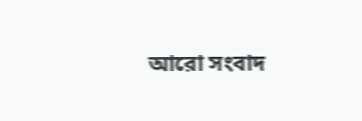আরো সংবাদ